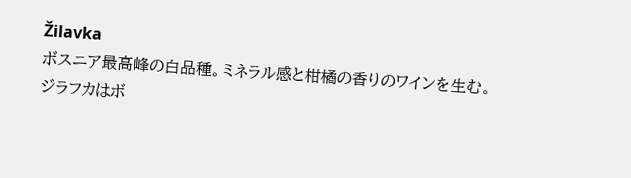Žilavka
ボスニア最高峰の白品種。ミネラル感と柑橘の香りのワインを生む。
ジラフカはボ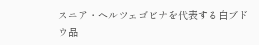スニア・ヘルツェゴビナを代表する白ブドウ品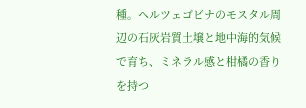種。ヘルツェゴビナのモスタル周辺の石灰岩質土壌と地中海的気候で育ち、ミネラル感と柑橘の香りを持つ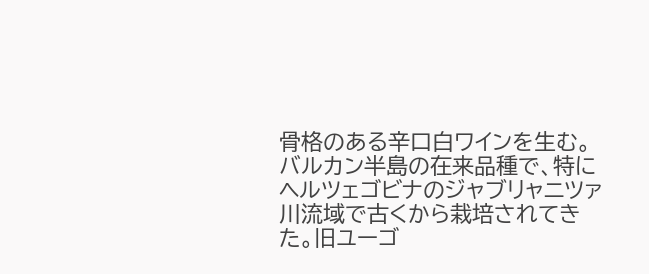骨格のある辛口白ワインを生む。
バルカン半島の在来品種で、特にヘルツェゴビナのジャブリャニツァ川流域で古くから栽培されてきた。旧ユーゴ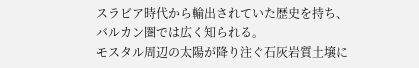スラビア時代から輸出されていた歴史を持ち、バルカン圏では広く知られる。
モスタル周辺の太陽が降り注ぐ石灰岩質土壌に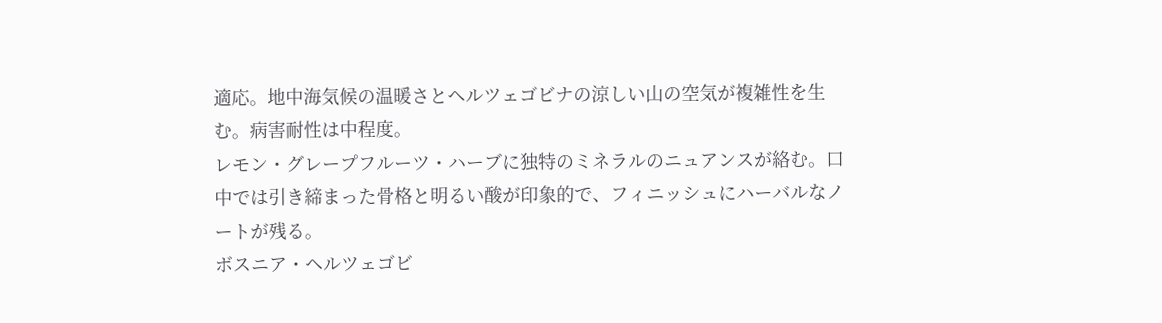適応。地中海気候の温暖さとヘルツェゴビナの涼しい山の空気が複雑性を生む。病害耐性は中程度。
レモン・グレープフルーツ・ハーブに独特のミネラルのニュアンスが絡む。口中では引き締まった骨格と明るい酸が印象的で、フィニッシュにハーバルなノートが残る。
ボスニア・ヘルツェゴビ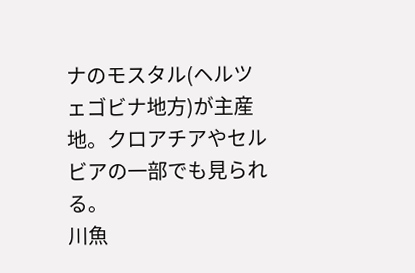ナのモスタル(ヘルツェゴビナ地方)が主産地。クロアチアやセルビアの一部でも見られる。
川魚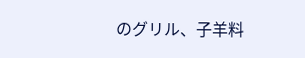のグリル、子羊料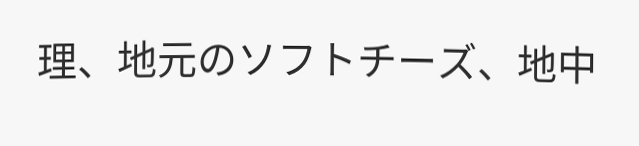理、地元のソフトチーズ、地中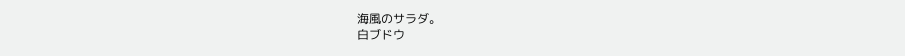海風のサラダ。
白ブドウ